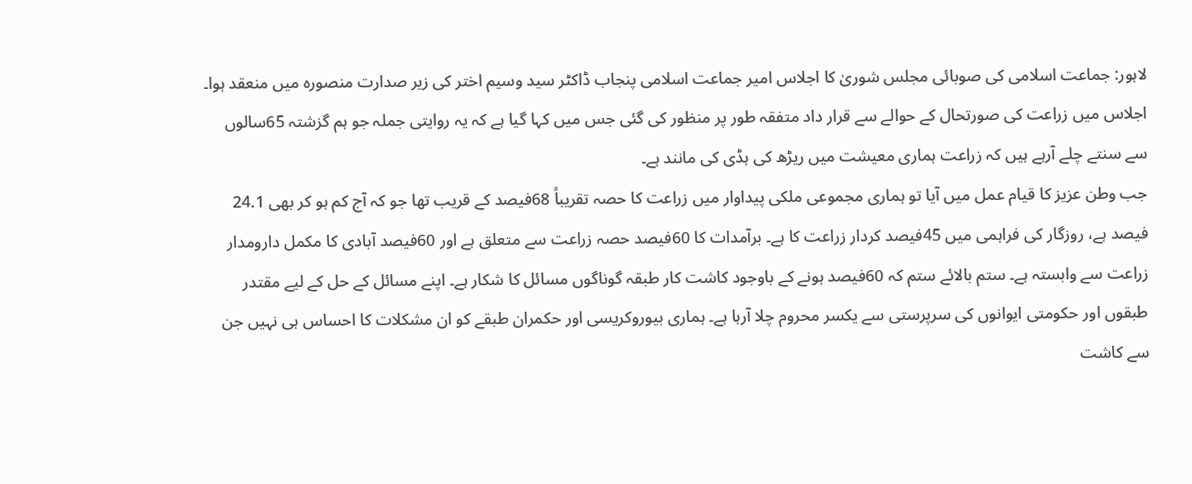لاہور: جماعت اسلامی کی صوبائی مجلس شوریٰ کا اجلاس امیر جماعت اسلامی پنجاب ڈاکٹر سید وسیم اختر کی زیر صدارت منصورہ میں منعقد ہوا۔ اجلاس میں زراعت کی صورتحال کے حوالے سے قرار داد متفقہ طور پر منظور کی گئی جس میں کہا گیا ہے کہ یہ روایتی جملہ جو ہم گزشتہ 65سالوں سے سنتے چلے آرہے ہیں کہ زراعت ہماری معیشت میں ریڑھ کی ہڈی کی مانند ہے۔
جب وطن عزیز کا قیام عمل میں آیا تو ہماری مجموعی ملکی پیداوار میں زراعت کا حصہ تقریباً 68فیصد کے قریب تھا جو کہ آج کم ہو کر بھی 24.1 فیصد ہے، روزگار کی فراہمی میں 45فیصد کردار زراعت کا ہے۔ برآمدات کا 60فیصد حصہ زراعت سے متعلق ہے اور 60فیصد آبادی کا مکمل دارومدار زراعت سے وابستہ ہے۔ ستم بالائے ستم کہ 60فیصد ہونے کے باوجود کاشت کار طبقہ گوناگوں مسائل کا شکار ہے۔ اپنے مسائل کے حل کے لیے مقتدر طبقوں اور حکومتی ایوانوں کی سرپرستی سے یکسر محروم چلا آرہا ہے۔ ہماری بیوروکریسی اور حکمران طبقے کو ان مشکلات کا احساس ہی نہیں جن سے کاشت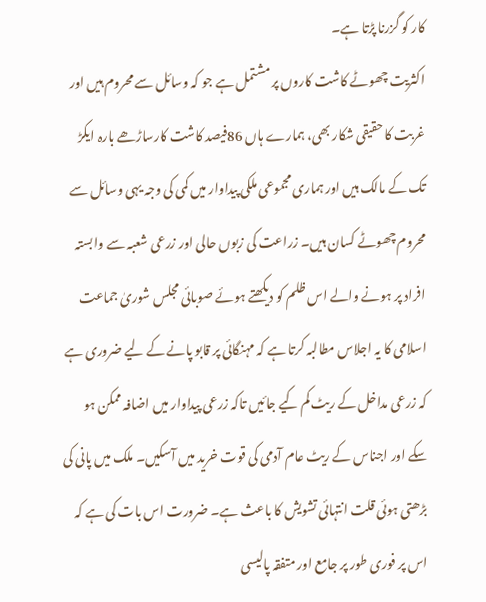کار کو گزرنا پڑتا ہے۔
اکثریت چھوٹے کاشت کاروں پر مشتمل ہے جو کہ وسائل سے محروم ہیں اور غربت کا حقیقی شکار بھی، ہمارے ہاں 86فیصد کاشت کارساڑھے بارہ ایکڑ تک کے مالک ہیں اور ہماری مجموعی ملکی پیداوار میں کمی کی وجہ یہی وسائل سے محروم چھوٹے کسان ہیں۔ زراعت کی زبوں حالی اور زرعی شعبہ سے وابستہ افراد پر ہونے والے اس ظلم کو دیکھتے ہوئے صوبائی مجلس شوریٰ جماعت اسلامی کا یہ اجلاس مطالبہ کرتا ہے کہ مہنگائی پر قابو پانے کے لیے ضروری ہے کہ زرعی مداخل کے ریٹ کم کیے جائیں تاکہ زرعی پیداوار میں اضافہ ممکن ہو سکے اور اجناس کے ریٹ عام آدمی کی قوت خرید میں آسکیں۔ ملک میں پانی کی بڑھتی ہوئی قلت انتہائی تشویش کا باعث ہے۔ ضرورت اس بات کی ہے کہ اس پر فوری طور پر جامع اور متفقہ پالیسی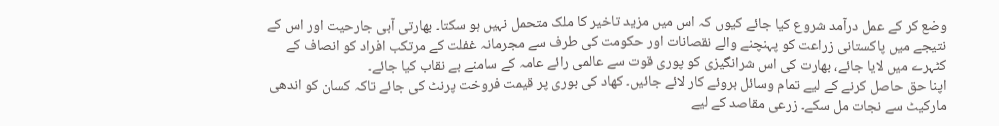وضع کر کے عمل درآمد شروع کیا جائے کیوں کہ اس میں مزید تاخیر کا ملک متحمل نہیں ہو سکتا۔ بھارتی آبی جارحیت اور اس کے نتیجے میں پاکستانی زراعت کو پہنچنے والے نقصانات اور حکومت کی طرف سے مجرمانہ غفلت کے مرتکب افراد کو انصاف کے کٹہرے میں لایا جائے، بھارت کی اس شرانگیزی کو پوری قوت سے عالمی رائے عامہ کے سامنے بے نقاب کیا جائے۔
اپنا حق حاصل کرنے کے لیے تمام وسائل بروئے کار لائے جائیں۔ کھاد کی بوری پر قیمت فروخت پرنٹ کی جائے تاکہ کسان کو اندھی مارکیٹ سے نجات مل سکے۔ زرعی مقاصد کے لیے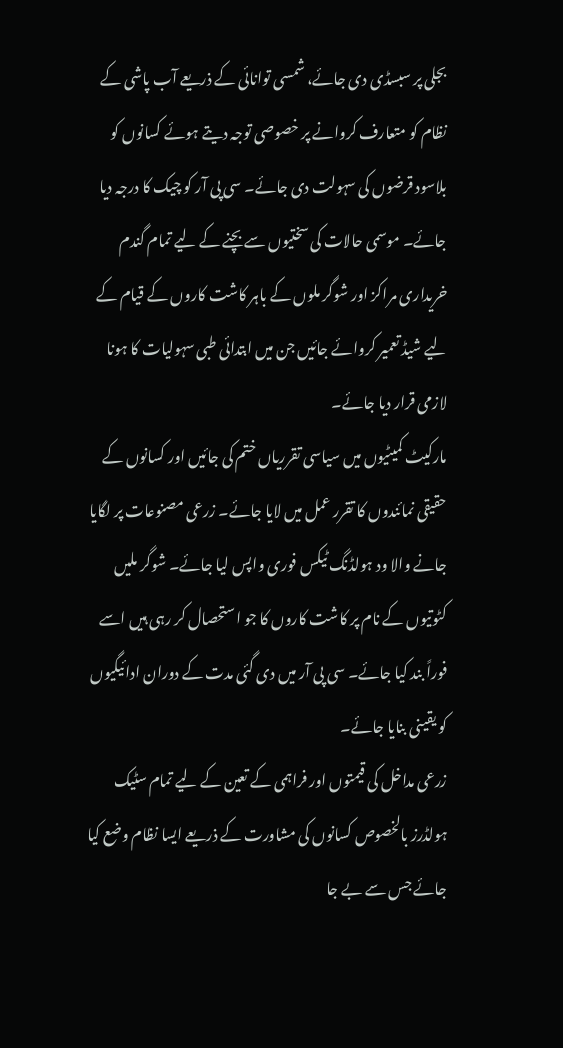بجلی پر سبسڈی دی جائے، شمسی توانائی کے ذریعے آب پاشی کے نظام کو متعارف کروانے پر خصوصی توجہ دیتے ہوئے کسانوں کو بلاسود قرضوں کی سہولت دی جائے۔ سی پی آر کو چیک کا درجہ دیا جائے۔ موسمی حالات کی سختیوں سے بچنے کے لیے تمام گندم خریداری مراکز اور شوگر ملوں کے باہر کاشت کاروں کے قیام کے لیے شیڈ تعمیر کروائے جائیں جن میں ابتدائی طبی سہولیات کا ہونا لازمی قرار دیا جائے۔
مارکیٹ کمیٹیوں میں سیاسی تقرریاں ختم کی جائیں اور کسانوں کے حقیقی نمائندوں کا تقرر عمل میں لایا جائے۔ زرعی مصنوعات پر لگایا جانے والا ود ہولڈنگ ٹیکس فوری واپس لیا جائے۔ شوگر ملیں کٹوتیوں کے نام پر کاشت کاروں کا جو استحصال کر رہی ہیں اسے فوراً بند کیا جائے۔ سی پی آر میں دی گئی مدت کے دوران ادائیگیوں کو یقینی بنایا جائے۔
زرعی مداخل کی قیمتوں اور فراہمی کے تعین کے لیے تمام سٹیک ہولڈرز بالخصوص کسانوں کی مشاورت کے ذریعے ایسا نظام وضع کیا جائے جس سے بے جا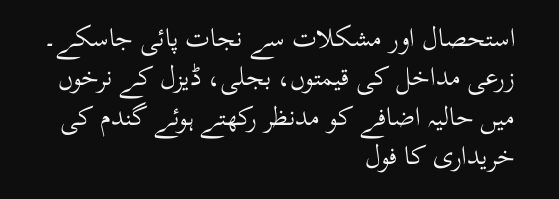استحصال اور مشکلات سے نجات پائی جاسکے۔ زرعی مداخل کی قیمتوں، بجلی، ڈیزل کے نرخوں میں حالیہ اضافے کو مدنظر رکھتے ہوئے گندم کی خریداری کا فول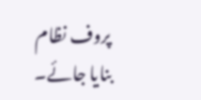پروف نظام بنایا جائے۔